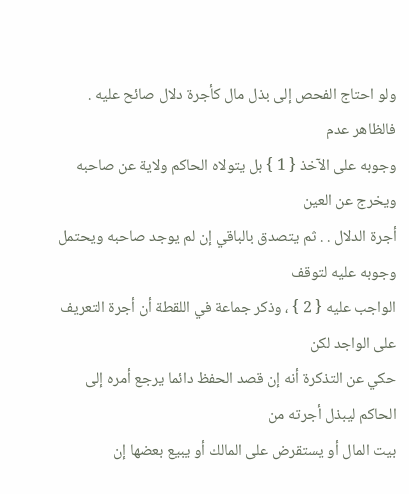ولو احتاج الفحص إلى بذل مال كأجرة دلال صائح عليه . فالظاهر عدم
وجوبه على الآخذ { 1 } بل يتولاه الحاكم ولاية عن صاحبه ويخرج عن العين
أجرة الدلال . . ثم يتصدق بالباقي إن لم يوجد صاحبه ويحتمل وجوبه عليه لتوقف
الواجب عليه { 2 } ، وذكر جماعة في اللقطة أن أجرة التعريف على الواجد لكن
حكي عن التذكرة أنه إن قصد الحفظ دائما يرجع أمره إلى الحاكم ليبذل أجرته من
بيت المال أو يستقرض على المالك أو يبيع بعضها إن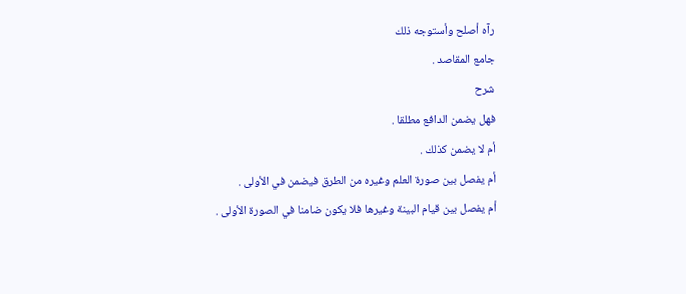رآه أصلح وأستوجه ذلك
جامع المقاصد .
شرح
فهل يضمن الدافع مطلقا .
أم لا يضمن كذلك .
أم يفصل بين صورة العلم وغيره من الطرق فيضمن في الأولى .
أم يفصل بين قيام البينة وغيرها فلا يكون ضامنا في الصورة الأولى .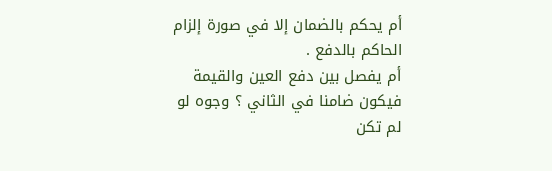أم يحكم بالضمان إلا في صورة إلزام الحاكم بالدفع .
أم يفصل بين دفع العين والقيمة فيكون ضامنا في الثاني ؟ وجوه لو لم تكن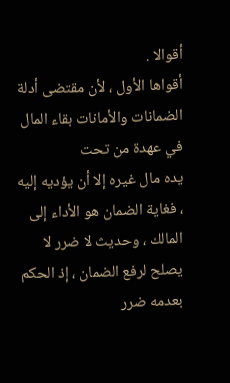أقوالا .
أقواها الأول ، لأن مقتضى أدلة الضمانات والأمانات بقاء المال في عهدة من تحت
يده مال غيره إلا أن يؤديه إليه ، فغاية الضمان هو الأداء إلى المالك ، وحديث لا ضرر لا
يصلح لرفع الضمان ، إذ الحكم بعدمه ضرر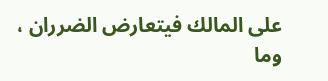على المالك فيتعارض الضرران ، وما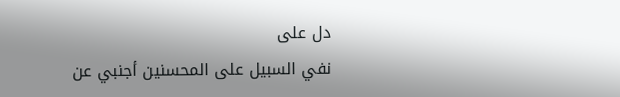دل على
نفي السبيل على المحسنين أجنبي عن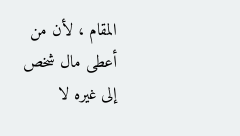المقام ، لأن من أعطى مال شخص إلى غيره لا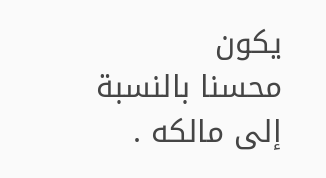يكون
محسنا بالنسبة إلى مالكه .